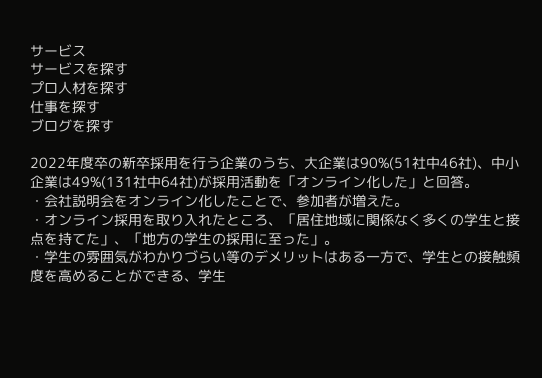サービス
サービスを探す
プロ人材を探す
仕事を探す
ブログを探す

2022年度卒の新卒採用を行う企業のうち、大企業は90%(51社中46社)、中小企業は49%(131社中64社)が採用活動を「オンライン化した」と回答。
・会社説明会をオンライン化したことで、参加者が増えた。
・オンライン採用を取り入れたところ、「居住地域に関係なく多くの学生と接点を持てた」、「地方の学生の採用に至った」。
・学生の雰囲気がわかりづらい等のデメリットはある一方で、学生との接触頻度を高めることができる、学生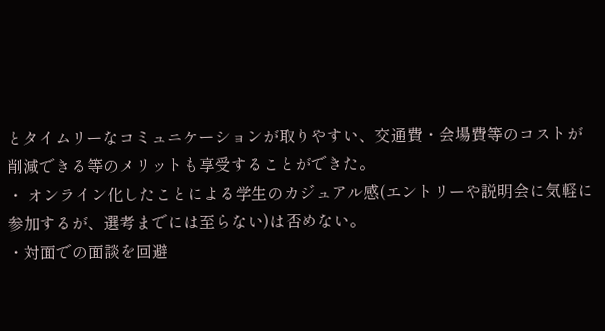とタイムリーなコミュニケーションが取りやすい、交通費・会場費等のコストが削減できる等のメリットも享受することができた。
・ オンライン化したことによる学生のカジュアル感(エントリーや説明会に気軽に参加するが、選考までには至らない)は否めない。
・対面での面談を回避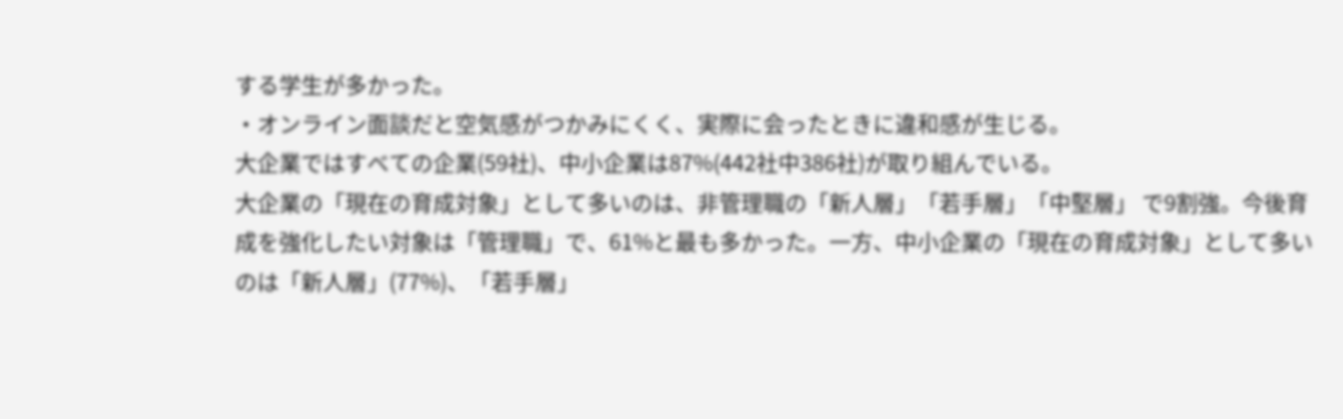する学生が多かった。
・オンライン面談だと空気感がつかみにくく、実際に会ったときに違和感が生じる。
大企業ではすべての企業(59社)、中小企業は87%(442社中386社)が取り組んでいる。
大企業の「現在の育成対象」として多いのは、非管理職の「新人層」「若手層」「中堅層」 で9割強。今後育成を強化したい対象は「管理職」で、61%と最も多かった。一方、中小企業の「現在の育成対象」として多いのは「新人層」(77%)、「若手層」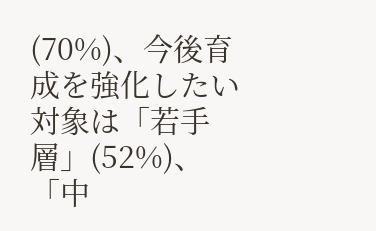(70%)、今後育成を強化したい対象は「若手層」(52%)、「中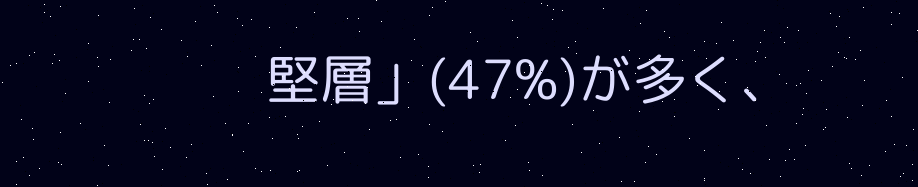堅層」(47%)が多く、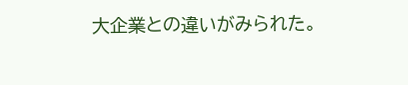大企業との違いがみられた。